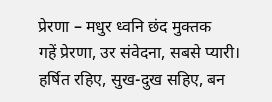प्रेरणा – मधुर ध्वनि छंद मुक्तक
गहें प्रेरणा, उर संवेदना, सबसे प्यारी।
हर्षित रहिए, सुख-दुख सहिए, बन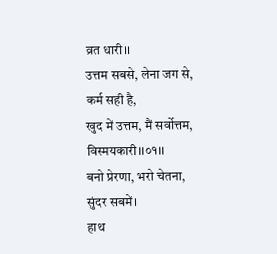व्रत धारी।।
उत्तम सबसे, लेना जग से, कर्म सही है,
खुद में उत्तम, मैं सर्वोत्तम, विस्मयकारी।।०१।।
बनो प्रेरणा, भरो चेतना, सुंदर सबमें।
हाथ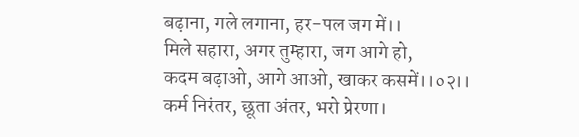बढ़ाना, गले लगाना, हर-पल जग में।।
मिले सहारा, अगर तुम्हारा, जग आगे हो,
कदम बढ़ाओ, आगे आओ, खाकर कसमें।।०२।।
कर्म निरंतर, छूता अंतर, भरो प्रेरणा।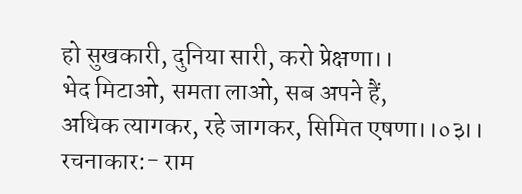हो सुखकारी, दुनिया सारी, करो प्रेक्षणा।।
भेद मिटाओ, समता लाओ, सब अपने हैं,
अधिक त्यागकर, रहे जागकर, सिमित एषणा।।०३।।
रचनाकार:- राम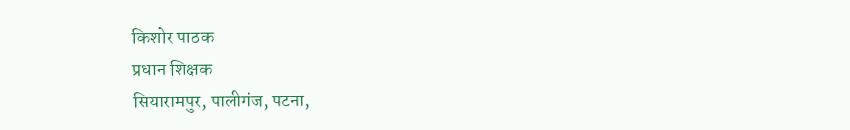किशोर पाठक
प्रधान शिक्षक
सियारामपुर, पालीगंज, पटना,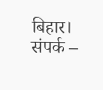बिहार।
संपर्क –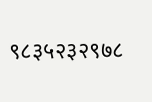९८३५२३२९७८